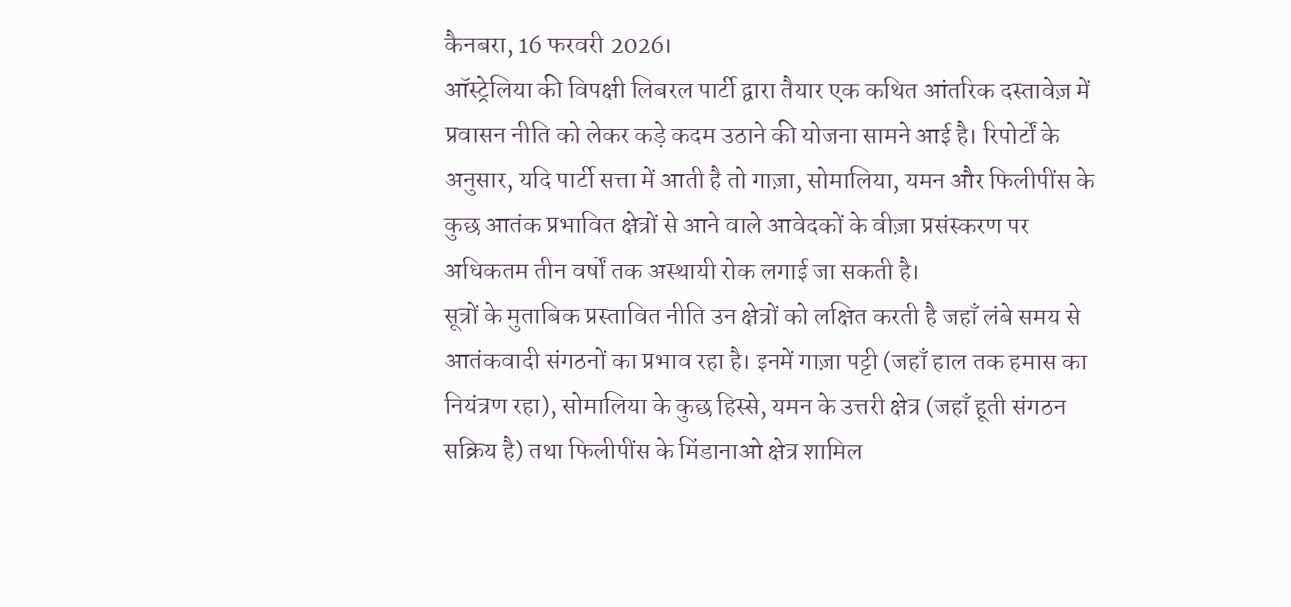कैनबरा, 16 फरवरी 2026।
ऑस्ट्रेलिया की विपक्षी लिबरल पार्टी द्वारा तैयार एक कथित आंतरिक दस्तावेज़ में प्रवासन नीति को लेकर कड़े कदम उठाने की योजना सामने आई है। रिपोर्टों के अनुसार, यदि पार्टी सत्ता में आती है तो गाज़ा, सोमालिया, यमन और फिलीपींस के कुछ आतंक प्रभावित क्षेत्रों से आने वाले आवेदकों के वीज़ा प्रसंस्करण पर अधिकतम तीन वर्षों तक अस्थायी रोक लगाई जा सकती है।
सूत्रों के मुताबिक प्रस्तावित नीति उन क्षेत्रों को लक्षित करती है जहाँ लंबे समय से आतंकवादी संगठनों का प्रभाव रहा है। इनमें गाज़ा पट्टी (जहाँ हाल तक हमास का नियंत्रण रहा), सोमालिया के कुछ हिस्से, यमन के उत्तरी क्षेत्र (जहाँ हूती संगठन सक्रिय है) तथा फिलीपींस के मिंडानाओ क्षेत्र शामिल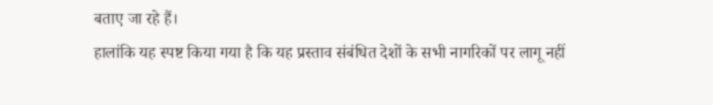बताए जा रहे हैं।
हालांकि यह स्पष्ट किया गया है कि यह प्रस्ताव संबंधित देशों के सभी नागरिकों पर लागू नहीं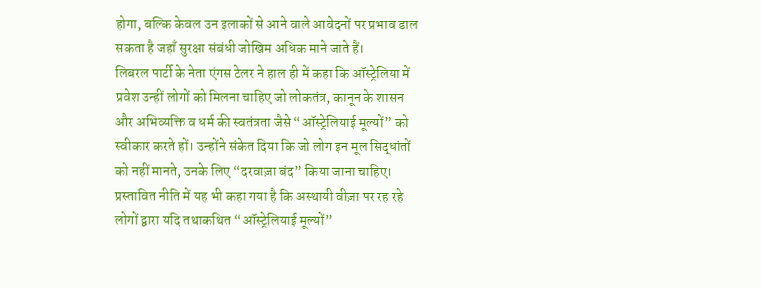होगा, बल्कि केवल उन इलाकों से आने वाले आवेदनों पर प्रभाव डाल सकता है जहाँ सुरक्षा संबंधी जोखिम अधिक माने जाते हैं।
लिबरल पार्टी के नेता एंगस टेलर ने हाल ही में कहा कि ऑस्ट्रेलिया में प्रवेश उन्हीं लोगों को मिलना चाहिए जो लोकतंत्र, कानून के शासन और अभिव्यक्ति व धर्म की स्वतंत्रता जैसे “ऑस्ट्रेलियाई मूल्यों” को स्वीकार करते हों। उन्होंने संकेत दिया कि जो लोग इन मूल सिद्धांतों को नहीं मानते, उनके लिए “दरवाज़ा बंद” किया जाना चाहिए।
प्रस्तावित नीति में यह भी कहा गया है कि अस्थायी वीज़ा पर रह रहे लोगों द्वारा यदि तथाकथित “ऑस्ट्रेलियाई मूल्यों”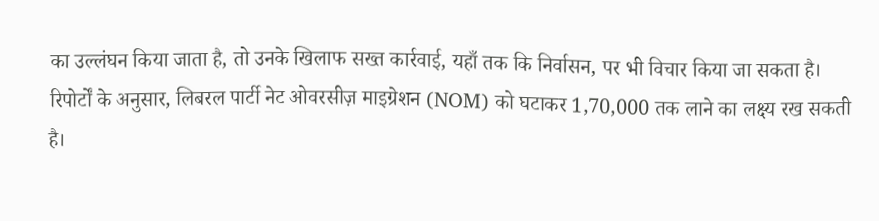का उल्लंघन किया जाता है, तो उनके खिलाफ सख्त कार्रवाई, यहाँ तक कि निर्वासन, पर भी विचार किया जा सकता है।
रिपोर्टों के अनुसार, लिबरल पार्टी नेट ओवरसीज़ माइग्रेशन (NOM) को घटाकर 1,70,000 तक लाने का लक्ष्य रख सकती है।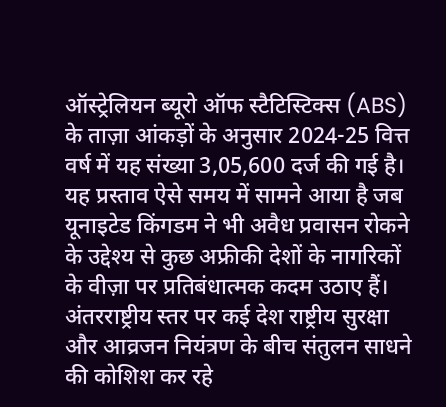ऑस्ट्रेलियन ब्यूरो ऑफ स्टैटिस्टिक्स (ABS) के ताज़ा आंकड़ों के अनुसार 2024-25 वित्त वर्ष में यह संख्या 3,05,600 दर्ज की गई है।
यह प्रस्ताव ऐसे समय में सामने आया है जब यूनाइटेड किंगडम ने भी अवैध प्रवासन रोकने के उद्देश्य से कुछ अफ्रीकी देशों के नागरिकों के वीज़ा पर प्रतिबंधात्मक कदम उठाए हैं। अंतरराष्ट्रीय स्तर पर कई देश राष्ट्रीय सुरक्षा और आव्रजन नियंत्रण के बीच संतुलन साधने की कोशिश कर रहे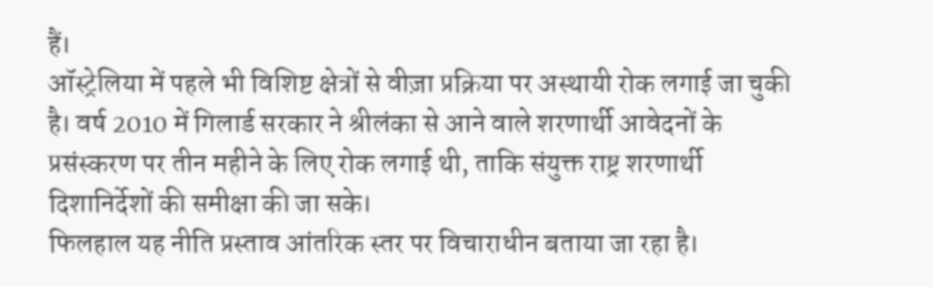हैं।
ऑस्ट्रेलिया में पहले भी विशिष्ट क्षेत्रों से वीज़ा प्रक्रिया पर अस्थायी रोक लगाई जा चुकी है। वर्ष 2010 में गिलार्ड सरकार ने श्रीलंका से आने वाले शरणार्थी आवेदनों के प्रसंस्करण पर तीन महीने के लिए रोक लगाई थी, ताकि संयुक्त राष्ट्र शरणार्थी दिशानिर्देशों की समीक्षा की जा सके।
फिलहाल यह नीति प्रस्ताव आंतरिक स्तर पर विचाराधीन बताया जा रहा है।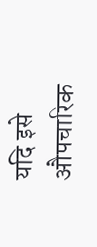यदि इसे औपचारिक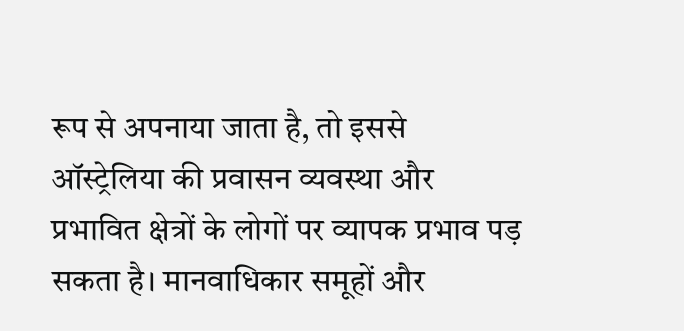रूप से अपनाया जाता है, तो इससे ऑस्ट्रेलिया की प्रवासन व्यवस्था और प्रभावित क्षेत्रों के लोगों पर व्यापक प्रभाव पड़ सकता है। मानवाधिकार समूहों और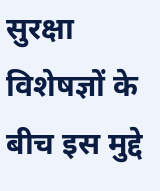सुरक्षा विशेषज्ञों के बीच इस मुद्दे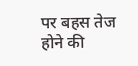पर बहस तेज होने की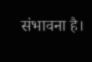संभावना है।